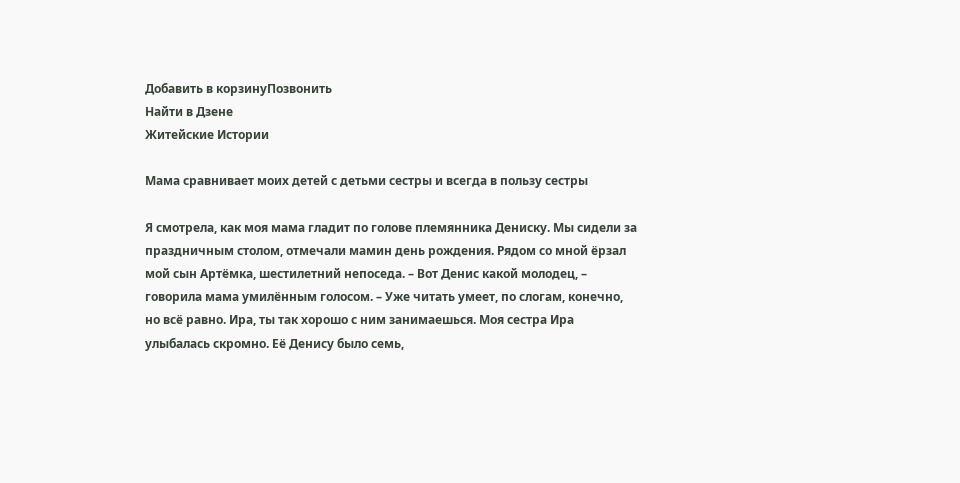Добавить в корзинуПозвонить
Найти в Дзене
Житейские Истории

Мама сравнивает моих детей с детьми сестры и всегда в пользу сестры

Я смотрела, как моя мама гладит по голове племянника Дениску. Мы сидели за праздничным столом, отмечали мамин день рождения. Рядом со мной ёрзал мой сын Артёмка, шестилетний непоседа. – Вот Денис какой молодец, – говорила мама умилённым голосом. – Уже читать умеет, по слогам, конечно, но всё равно. Ира, ты так хорошо с ним занимаешься. Моя сестра Ира улыбалась скромно. Её Денису было семь,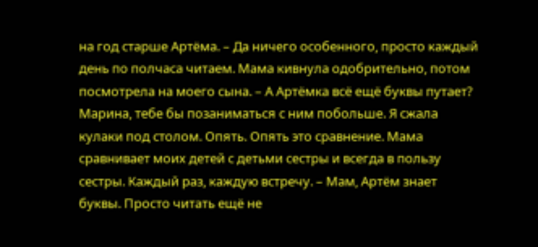на год старше Артёма. – Да ничего особенного, просто каждый день по полчаса читаем. Мама кивнула одобрительно, потом посмотрела на моего сына. – А Артёмка всё ещё буквы путает? Марина, тебе бы позаниматься с ним побольше. Я сжала кулаки под столом. Опять. Опять это сравнение. Мама сравнивает моих детей с детьми сестры и всегда в пользу сестры. Каждый раз, каждую встречу. – Мам, Артём знает буквы. Просто читать ещё не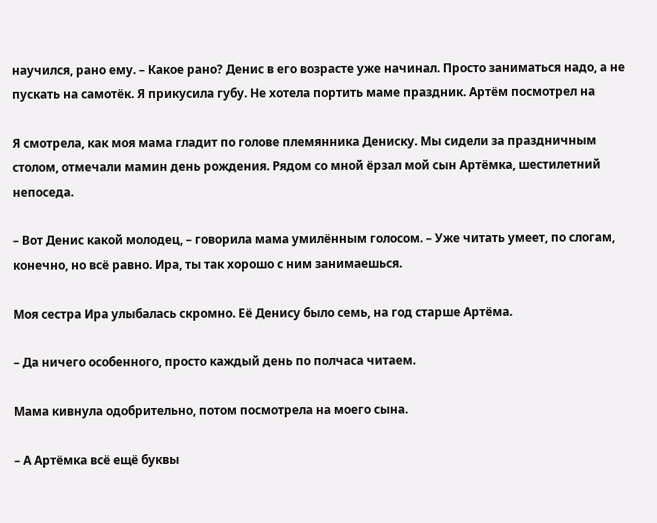научился, рано ему. – Какое рано? Денис в его возрасте уже начинал. Просто заниматься надо, а не пускать на самотёк. Я прикусила губу. Не хотела портить маме праздник. Артём посмотрел на

Я смотрела, как моя мама гладит по голове племянника Дениску. Мы сидели за праздничным столом, отмечали мамин день рождения. Рядом со мной ёрзал мой сын Артёмка, шестилетний непоседа.

– Вот Денис какой молодец, – говорила мама умилённым голосом. – Уже читать умеет, по слогам, конечно, но всё равно. Ира, ты так хорошо с ним занимаешься.

Моя сестра Ира улыбалась скромно. Её Денису было семь, на год старше Артёма.

– Да ничего особенного, просто каждый день по полчаса читаем.

Мама кивнула одобрительно, потом посмотрела на моего сына.

– А Артёмка всё ещё буквы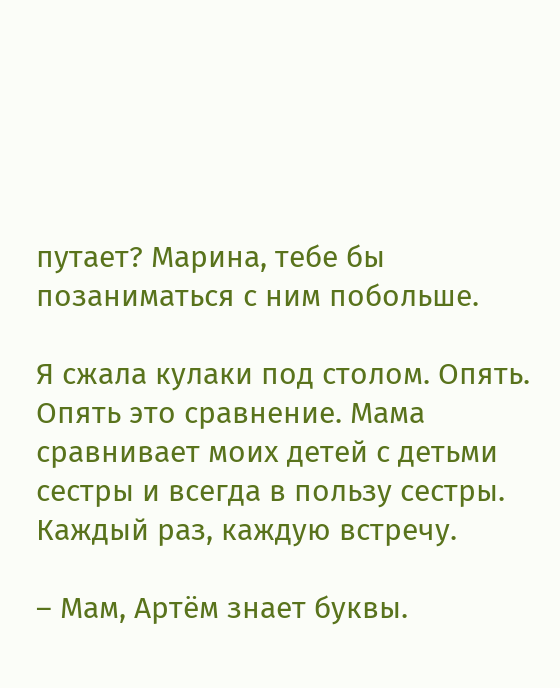путает? Марина, тебе бы позаниматься с ним побольше.

Я сжала кулаки под столом. Опять. Опять это сравнение. Мама сравнивает моих детей с детьми сестры и всегда в пользу сестры. Каждый раз, каждую встречу.

– Мам, Артём знает буквы.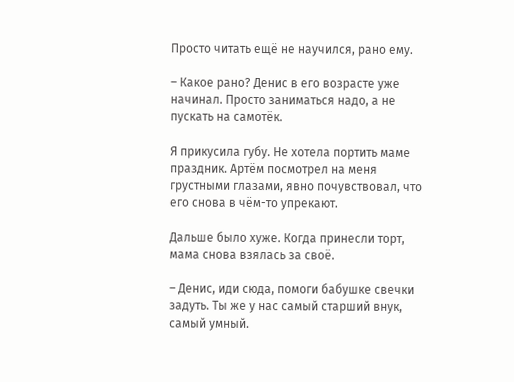Просто читать ещё не научился, рано ему.

– Какое рано? Денис в его возрасте уже начинал. Просто заниматься надо, а не пускать на самотёк.

Я прикусила губу. Не хотела портить маме праздник. Артём посмотрел на меня грустными глазами, явно почувствовал, что его снова в чём-то упрекают.

Дальше было хуже. Когда принесли торт, мама снова взялась за своё.

– Денис, иди сюда, помоги бабушке свечки задуть. Ты же у нас самый старший внук, самый умный.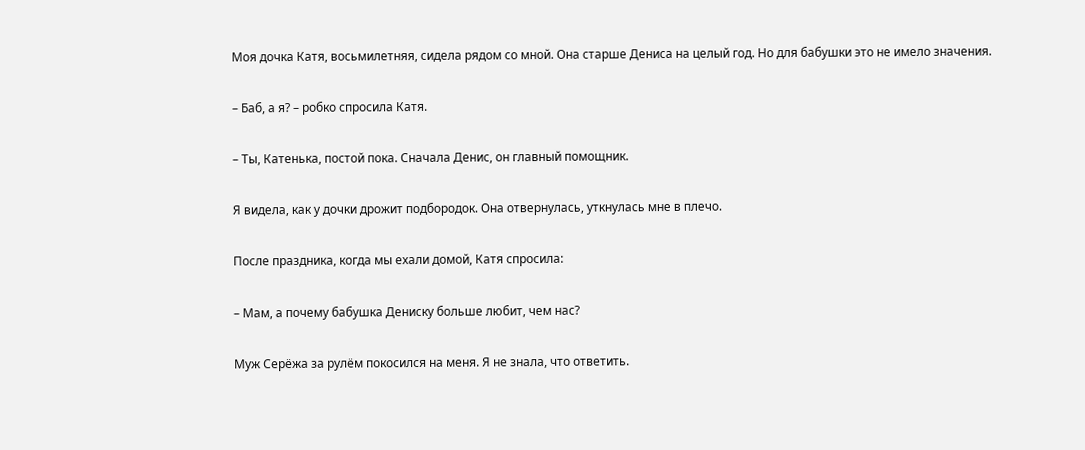Моя дочка Катя, восьмилетняя, сидела рядом со мной. Она старше Дениса на целый год. Но для бабушки это не имело значения.

– Баб, а я? – робко спросила Катя.

– Ты, Катенька, постой пока. Сначала Денис, он главный помощник.

Я видела, как у дочки дрожит подбородок. Она отвернулась, уткнулась мне в плечо.

После праздника, когда мы ехали домой, Катя спросила:

– Мам, а почему бабушка Дениску больше любит, чем нас?

Муж Серёжа за рулём покосился на меня. Я не знала, что ответить.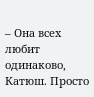– Она всех любит одинаково, Катюш. Просто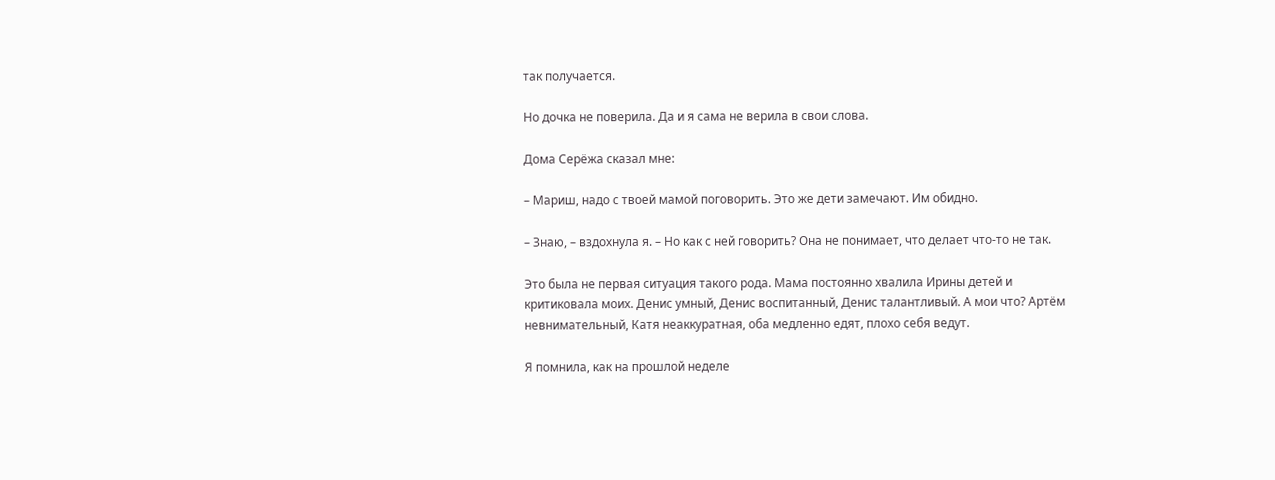так получается.

Но дочка не поверила. Да и я сама не верила в свои слова.

Дома Серёжа сказал мне:

– Мариш, надо с твоей мамой поговорить. Это же дети замечают. Им обидно.

– Знаю, – вздохнула я. – Но как с ней говорить? Она не понимает, что делает что-то не так.

Это была не первая ситуация такого рода. Мама постоянно хвалила Ирины детей и критиковала моих. Денис умный, Денис воспитанный, Денис талантливый. А мои что? Артём невнимательный, Катя неаккуратная, оба медленно едят, плохо себя ведут.

Я помнила, как на прошлой неделе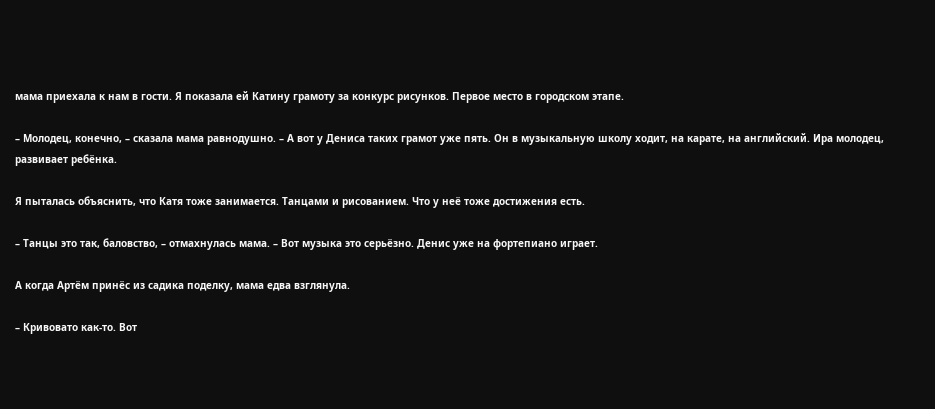мама приехала к нам в гости. Я показала ей Катину грамоту за конкурс рисунков. Первое место в городском этапе.

– Молодец, конечно, – сказала мама равнодушно. – А вот у Дениса таких грамот уже пять. Он в музыкальную школу ходит, на карате, на английский. Ира молодец, развивает ребёнка.

Я пыталась объяснить, что Катя тоже занимается. Танцами и рисованием. Что у неё тоже достижения есть.

– Танцы это так, баловство, – отмахнулась мама. – Вот музыка это серьёзно. Денис уже на фортепиано играет.

А когда Артём принёс из садика поделку, мама едва взглянула.

– Кривовато как-то. Вот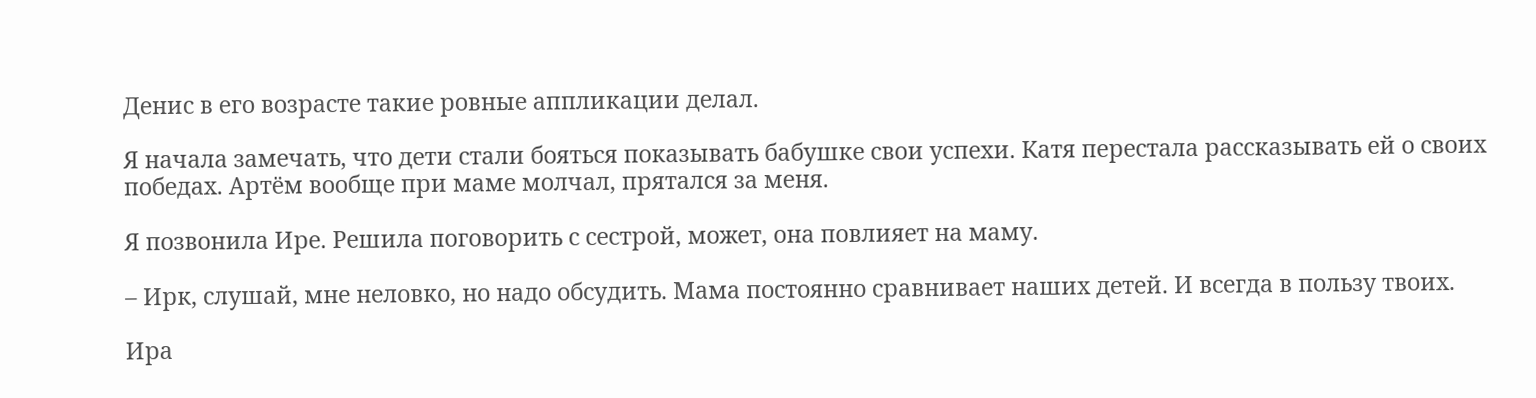Денис в его возрасте такие ровные аппликации делал.

Я начала замечать, что дети стали бояться показывать бабушке свои успехи. Катя перестала рассказывать ей о своих победах. Артём вообще при маме молчал, прятался за меня.

Я позвонила Ире. Решила поговорить с сестрой, может, она повлияет на маму.

– Ирк, слушай, мне неловко, но надо обсудить. Мама постоянно сравнивает наших детей. И всегда в пользу твоих.

Ира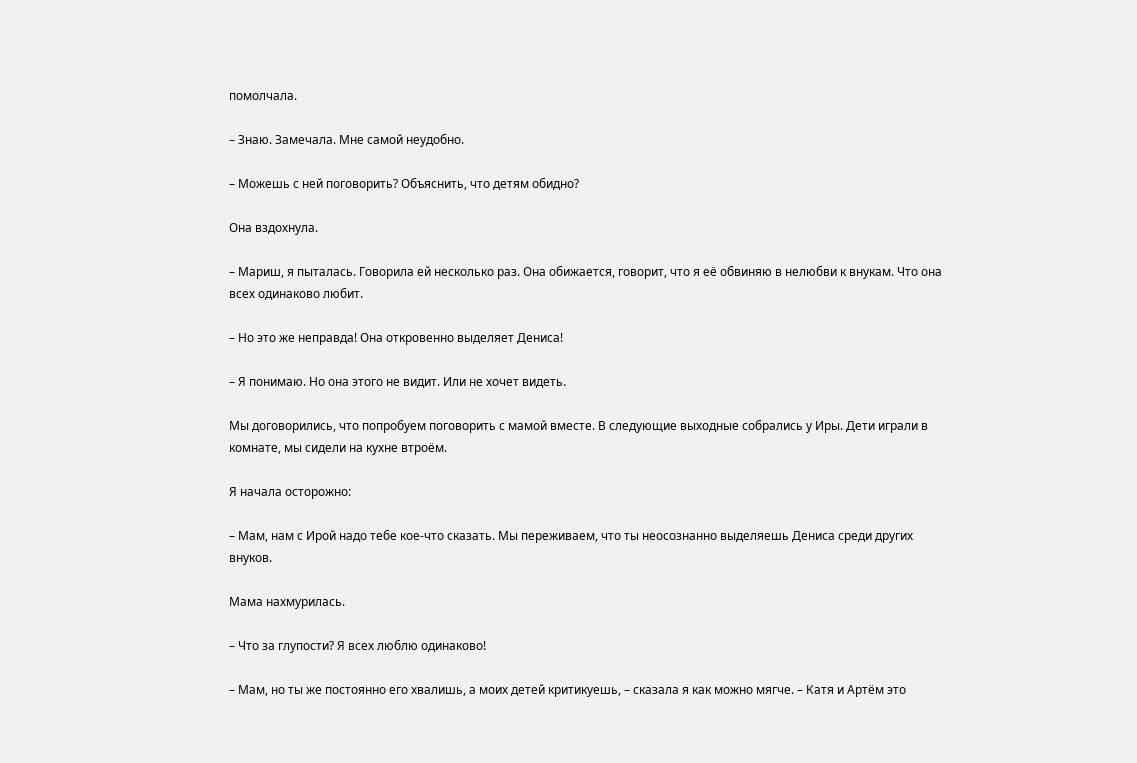помолчала.

– Знаю. Замечала. Мне самой неудобно.

– Можешь с ней поговорить? Объяснить, что детям обидно?

Она вздохнула.

– Мариш, я пыталась. Говорила ей несколько раз. Она обижается, говорит, что я её обвиняю в нелюбви к внукам. Что она всех одинаково любит.

– Но это же неправда! Она откровенно выделяет Дениса!

– Я понимаю. Но она этого не видит. Или не хочет видеть.

Мы договорились, что попробуем поговорить с мамой вместе. В следующие выходные собрались у Иры. Дети играли в комнате, мы сидели на кухне втроём.

Я начала осторожно:

– Мам, нам с Ирой надо тебе кое-что сказать. Мы переживаем, что ты неосознанно выделяешь Дениса среди других внуков.

Мама нахмурилась.

– Что за глупости? Я всех люблю одинаково!

– Мам, но ты же постоянно его хвалишь, а моих детей критикуешь, – сказала я как можно мягче. – Катя и Артём это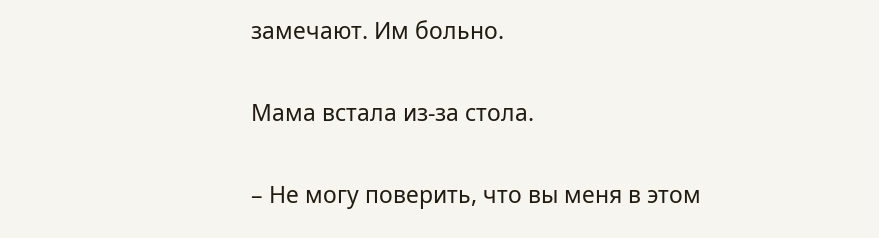замечают. Им больно.

Мама встала из-за стола.

– Не могу поверить, что вы меня в этом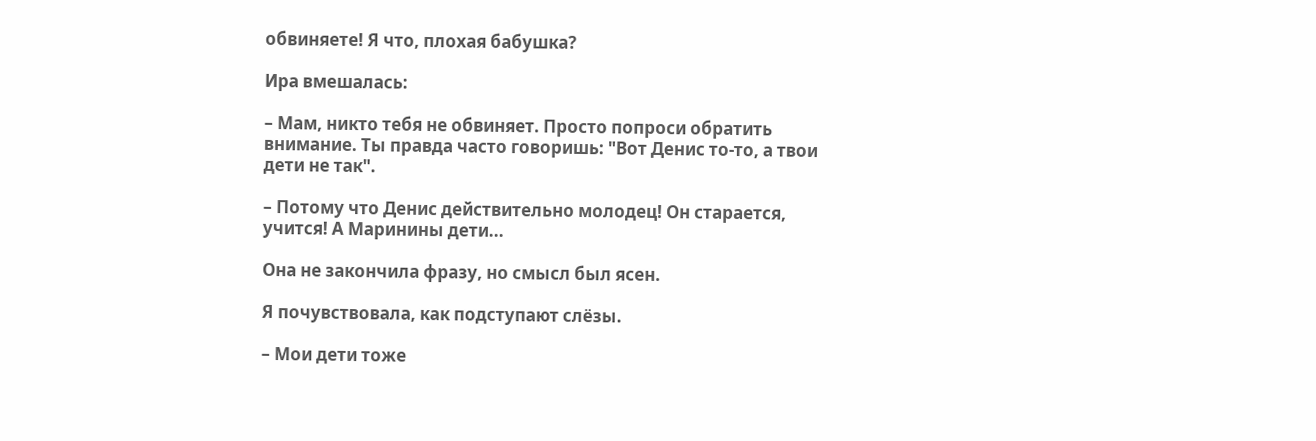обвиняете! Я что, плохая бабушка?

Ира вмешалась:

– Мам, никто тебя не обвиняет. Просто попроси обратить внимание. Ты правда часто говоришь: "Вот Денис то-то, а твои дети не так".

– Потому что Денис действительно молодец! Он старается, учится! А Маринины дети...

Она не закончила фразу, но смысл был ясен.

Я почувствовала, как подступают слёзы.

– Мои дети тоже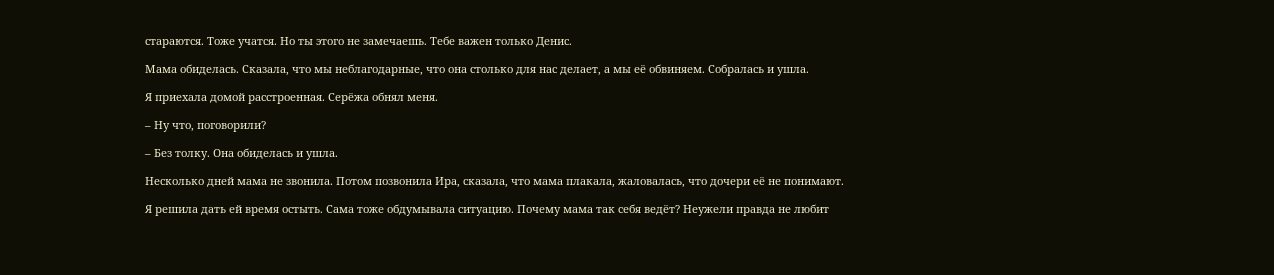стараются. Тоже учатся. Но ты этого не замечаешь. Тебе важен только Денис.

Мама обиделась. Сказала, что мы неблагодарные, что она столько для нас делает, а мы её обвиняем. Собралась и ушла.

Я приехала домой расстроенная. Серёжа обнял меня.

– Ну что, поговорили?

– Без толку. Она обиделась и ушла.

Несколько дней мама не звонила. Потом позвонила Ира, сказала, что мама плакала, жаловалась, что дочери её не понимают.

Я решила дать ей время остыть. Сама тоже обдумывала ситуацию. Почему мама так себя ведёт? Неужели правда не любит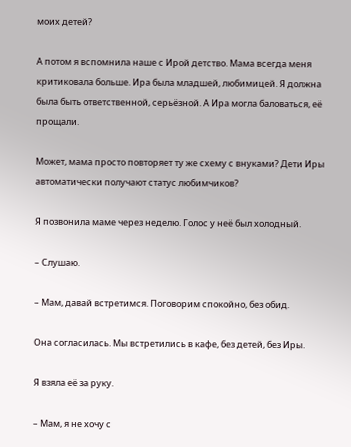моих детей?

А потом я вспомнила наше с Ирой детство. Мама всегда меня критиковала больше. Ира была младшей, любимицей. Я должна была быть ответственной, серьёзной. А Ира могла баловаться, её прощали.

Может, мама просто повторяет ту же схему с внуками? Дети Иры автоматически получают статус любимчиков?

Я позвонила маме через неделю. Голос у неё был холодный.

– Слушаю.

– Мам, давай встретимся. Поговорим спокойно, без обид.

Она согласилась. Мы встретились в кафе, без детей, без Иры.

Я взяла её за руку.

– Мам, я не хочу с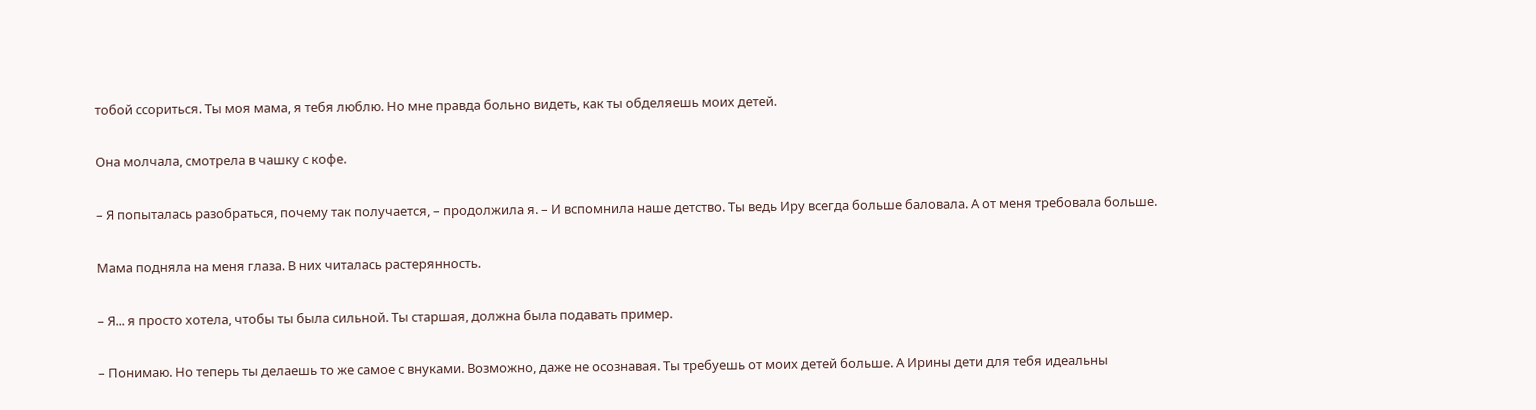тобой ссориться. Ты моя мама, я тебя люблю. Но мне правда больно видеть, как ты обделяешь моих детей.

Она молчала, смотрела в чашку с кофе.

– Я попыталась разобраться, почему так получается, – продолжила я. – И вспомнила наше детство. Ты ведь Иру всегда больше баловала. А от меня требовала больше.

Мама подняла на меня глаза. В них читалась растерянность.

– Я... я просто хотела, чтобы ты была сильной. Ты старшая, должна была подавать пример.

– Понимаю. Но теперь ты делаешь то же самое с внуками. Возможно, даже не осознавая. Ты требуешь от моих детей больше. А Ирины дети для тебя идеальны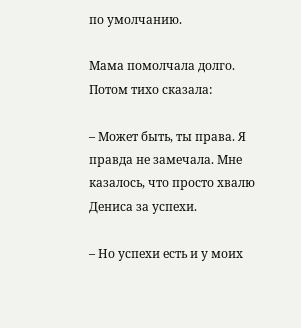по умолчанию.

Мама помолчала долго. Потом тихо сказала:

– Может быть, ты права. Я правда не замечала. Мне казалось, что просто хвалю Дениса за успехи.

– Но успехи есть и у моих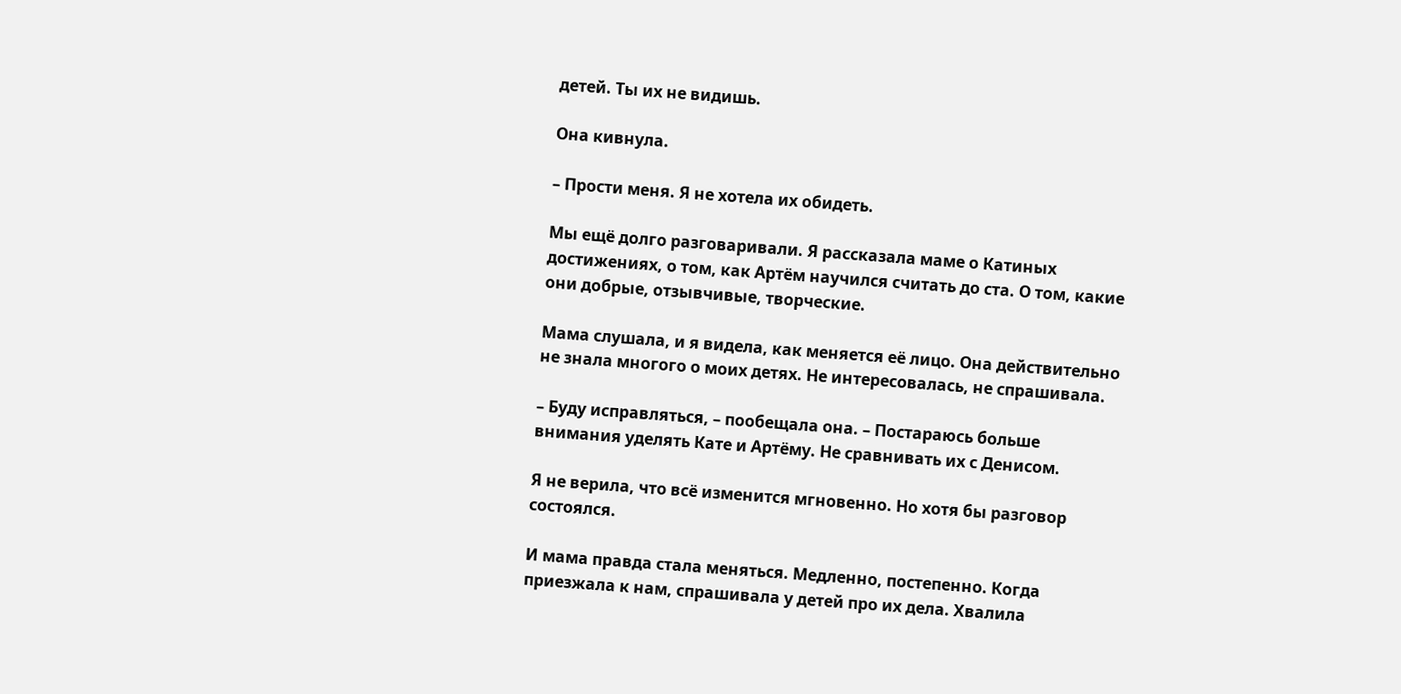детей. Ты их не видишь.

Она кивнула.

– Прости меня. Я не хотела их обидеть.

Мы ещё долго разговаривали. Я рассказала маме о Катиных достижениях, о том, как Артём научился считать до ста. О том, какие они добрые, отзывчивые, творческие.

Мама слушала, и я видела, как меняется её лицо. Она действительно не знала многого о моих детях. Не интересовалась, не спрашивала.

– Буду исправляться, – пообещала она. – Постараюсь больше внимания уделять Кате и Артёму. Не сравнивать их с Денисом.

Я не верила, что всё изменится мгновенно. Но хотя бы разговор состоялся.

И мама правда стала меняться. Медленно, постепенно. Когда приезжала к нам, спрашивала у детей про их дела. Хвалила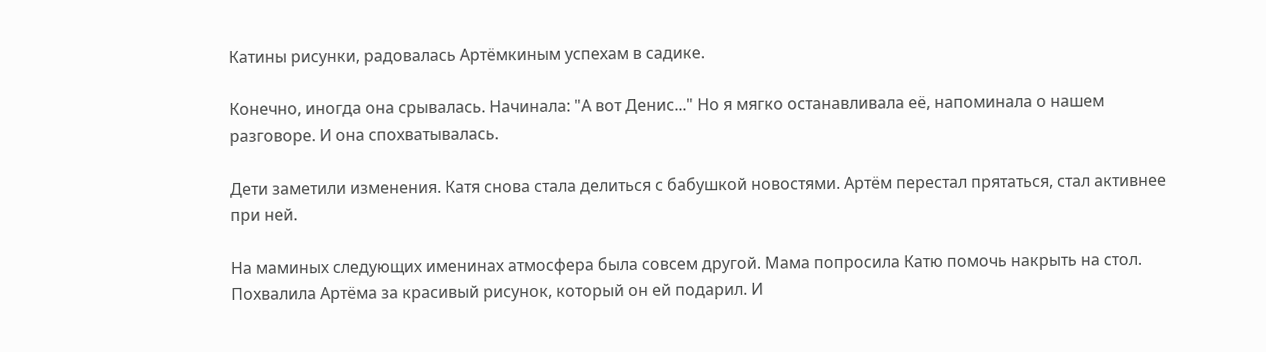Катины рисунки, радовалась Артёмкиным успехам в садике.

Конечно, иногда она срывалась. Начинала: "А вот Денис..." Но я мягко останавливала её, напоминала о нашем разговоре. И она спохватывалась.

Дети заметили изменения. Катя снова стала делиться с бабушкой новостями. Артём перестал прятаться, стал активнее при ней.

На маминых следующих именинах атмосфера была совсем другой. Мама попросила Катю помочь накрыть на стол. Похвалила Артёма за красивый рисунок, который он ей подарил. И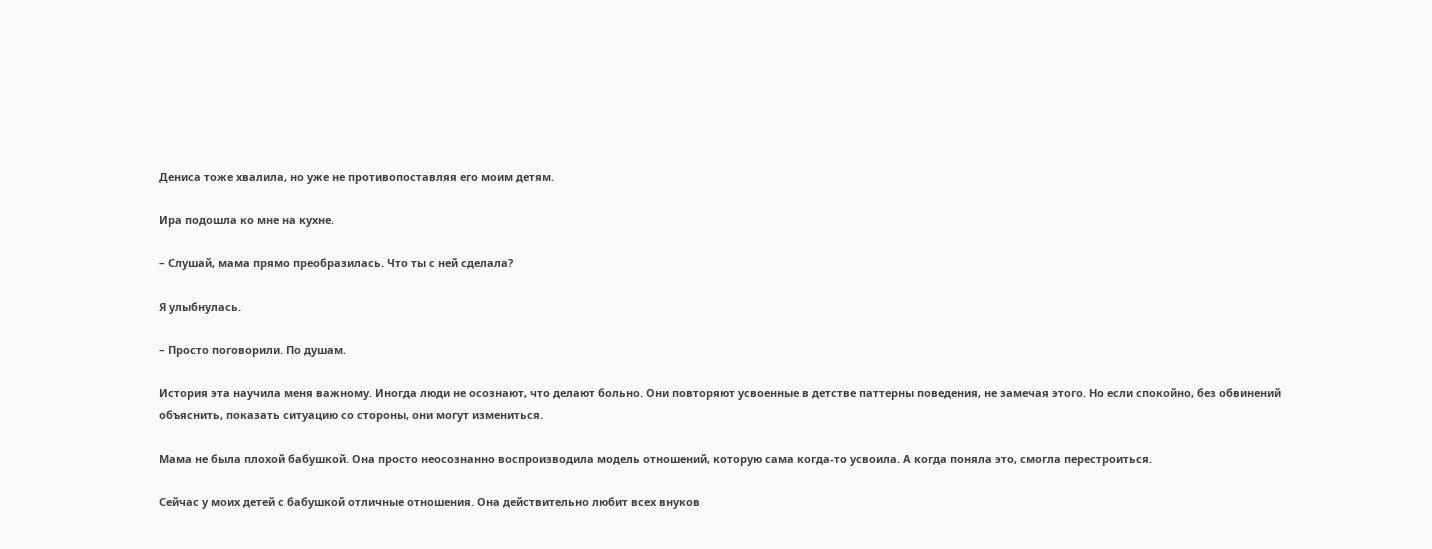Дениса тоже хвалила, но уже не противопоставляя его моим детям.

Ира подошла ко мне на кухне.

– Слушай, мама прямо преобразилась. Что ты с ней сделала?

Я улыбнулась.

– Просто поговорили. По душам.

История эта научила меня важному. Иногда люди не осознают, что делают больно. Они повторяют усвоенные в детстве паттерны поведения, не замечая этого. Но если спокойно, без обвинений объяснить, показать ситуацию со стороны, они могут измениться.

Мама не была плохой бабушкой. Она просто неосознанно воспроизводила модель отношений, которую сама когда-то усвоила. А когда поняла это, смогла перестроиться.

Сейчас у моих детей с бабушкой отличные отношения. Она действительно любит всех внуков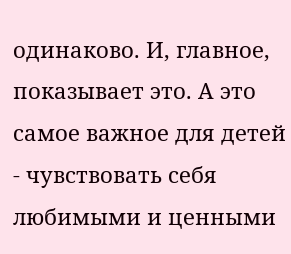одинаково. И, главное, показывает это. А это самое важное для детей - чувствовать себя любимыми и ценными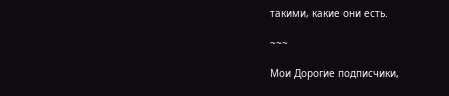такими, какие они есть.

~~~

Мои Дорогие подписчики,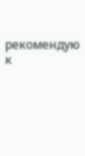рекомендую к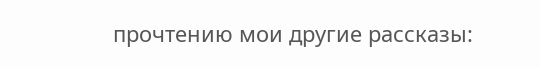прочтению мои другие рассказы: